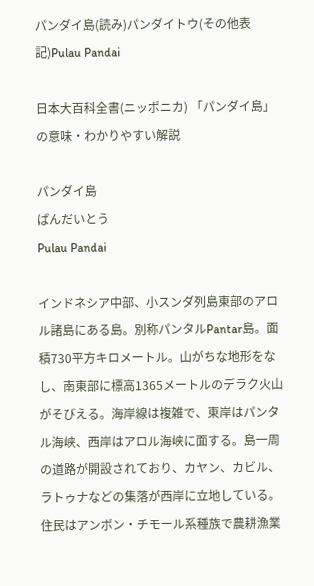パンダイ島(読み)パンダイトウ(その他表記)Pulau Pandai

日本大百科全書(ニッポニカ) 「パンダイ島」の意味・わかりやすい解説

パンダイ島
ぱんだいとう
Pulau Pandai

インドネシア中部、小スンダ列島東部のアロル諸島にある島。別称パンタルPantar島。面積730平方キロメートル。山がちな地形をなし、南東部に標高1365メートルのデラク火山がそびえる。海岸線は複雑で、東岸はパンタル海峡、西岸はアロル海峡に面する。島一周の道路が開設されており、カヤン、カビル、ラトゥナなどの集落が西岸に立地している。住民はアンボン・チモール系種族で農耕漁業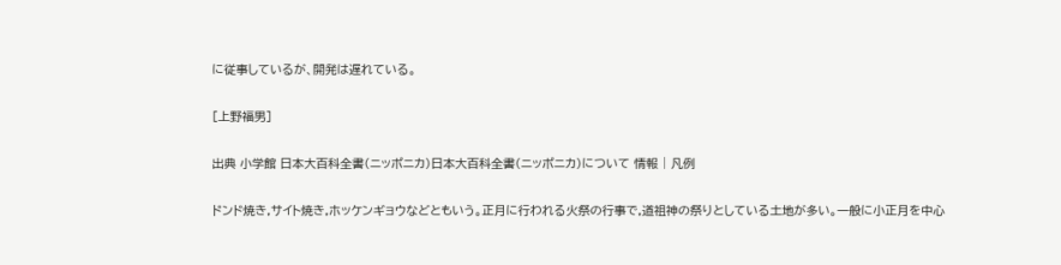に従事しているが、開発は遅れている。

[上野福男]

出典 小学館 日本大百科全書(ニッポニカ)日本大百科全書(ニッポニカ)について 情報 | 凡例

ドンド焼き,サイト焼き,ホッケンギョウなどともいう。正月に行われる火祭の行事で,道祖神の祭りとしている土地が多い。一般に小正月を中心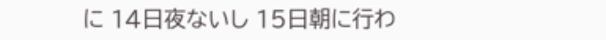に 14日夜ないし 15日朝に行わ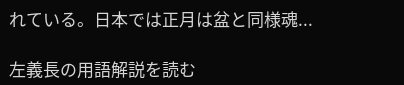れている。日本では正月は盆と同様魂...

左義長の用語解説を読む